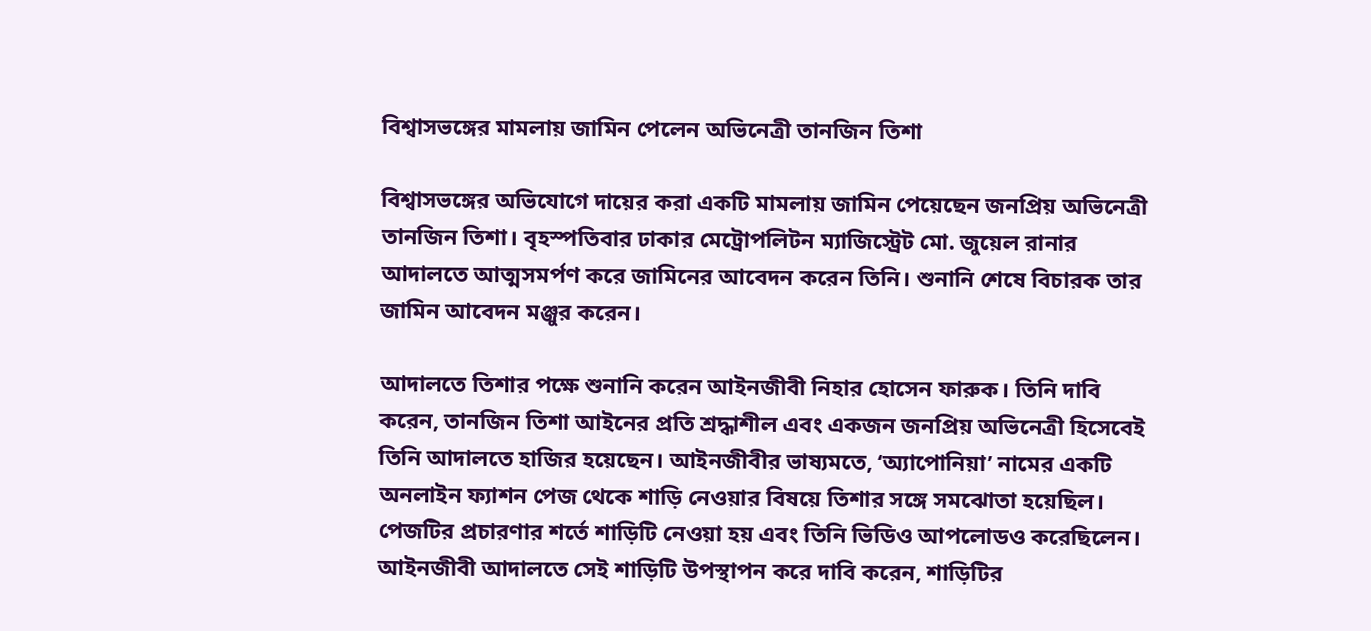বিশ্বাসভঙ্গের মামলায় জামিন পেলেন অভিনেত্রী তানজিন তিশা

বিশ্বাসভঙ্গের অভিযোগে দায়ের করা একটি মামলায় জামিন পেয়েছেন জনপ্রিয় অভিনেত্রী তানজিন তিশা। বৃহস্পতিবার ঢাকার মেট্রোপলিটন ম্যাজিস্ট্রেট মো. জুয়েল রানার আদালতে আত্মসমর্পণ করে জামিনের আবেদন করেন তিনি। শুনানি শেষে বিচারক তার জামিন আবেদন মঞ্জুর করেন।

আদালতে তিশার পক্ষে শুনানি করেন আইনজীবী নিহার হোসেন ফারুক। তিনি দাবি করেন, তানজিন তিশা আইনের প্রতি শ্রদ্ধাশীল এবং একজন জনপ্রিয় অভিনেত্রী হিসেবেই তিনি আদালতে হাজির হয়েছেন। আইনজীবীর ভাষ্যমতে, ‘অ্যাপোনিয়া’ নামের একটি অনলাইন ফ্যাশন পেজ থেকে শাড়ি নেওয়ার বিষয়ে তিশার সঙ্গে সমঝোতা হয়েছিল। পেজটির প্রচারণার শর্তে শাড়িটি নেওয়া হয় এবং তিনি ভিডিও আপলোডও করেছিলেন। আইনজীবী আদালতে সেই শাড়িটি উপস্থাপন করে দাবি করেন, শাড়িটির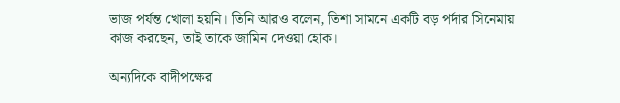ভাজ পর্যন্ত খোলা হয়নি। তিনি আরও বলেন, তিশা সামনে একটি বড় পর্দার সিনেমায় কাজ করছেন, তাই তাকে জামিন দেওয়া হোক।

অন্যদিকে বাদীপক্ষের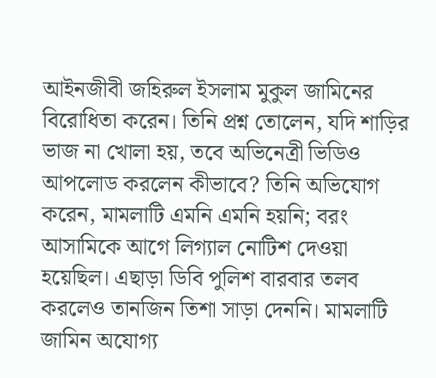আইনজীবী জহিরুল ইসলাম মুকুল জামিনের বিরোধিতা করেন। তিনি প্রশ্ন তোলেন, যদি শাড়ির ভাজ না খোলা হয়, তবে অভিনেত্রী ভিডিও আপলোড করলেন কীভাবে? তিনি অভিযোগ করেন, মামলাটি এমনি এমনি হয়নি; বরং আসামিকে আগে লিগ্যাল নোটিশ দেওয়া হয়েছিল। এছাড়া ডিবি পুলিশ বারবার তলব করলেও তানজিন তিশা সাড়া দেননি। মামলাটি জামিন অযোগ্য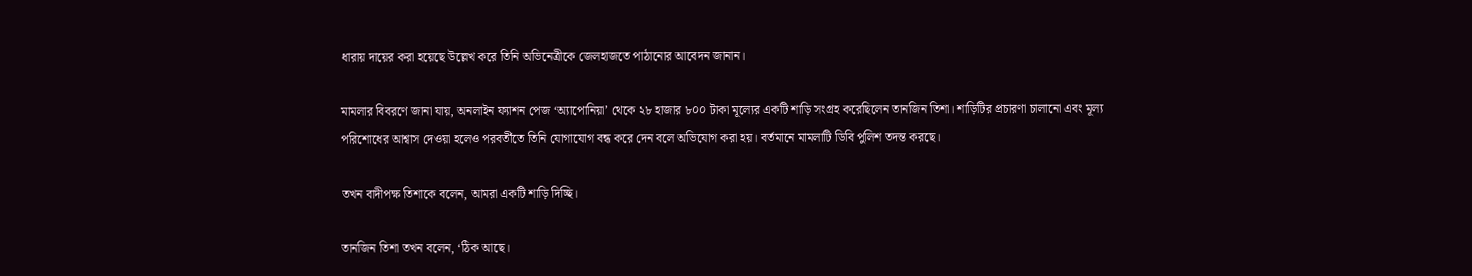ধারায় দায়ের করা হয়েছে উল্লেখ করে তিনি অভিনেত্রীকে জেলহাজতে পাঠানোর আবেদন জানান।

মামলার বিবরণে জানা যায়, অনলাইন ফ্যাশন পেজ ‘অ্যাপোনিয়া’ থেকে ২৮ হাজার ৮০০ টাকা মূল্যের একটি শাড়ি সংগ্রহ করেছিলেন তানজিন তিশা। শাড়িটির প্রচারণা চালানো এবং মূল্য পরিশোধের আশ্বাস দেওয়া হলেও পরবর্তীতে তিনি যোগাযোগ বন্ধ করে দেন বলে অভিযোগ করা হয়। বর্তমানে মামলাটি ডিবি পুলিশ তদন্ত করছে।

তখন বাদীপক্ষ তিশাকে বলেন, আমরা একটি শাড়ি দিচ্ছি।

তানজিন তিশা তখন বলেন, ‘ঠিক আছে।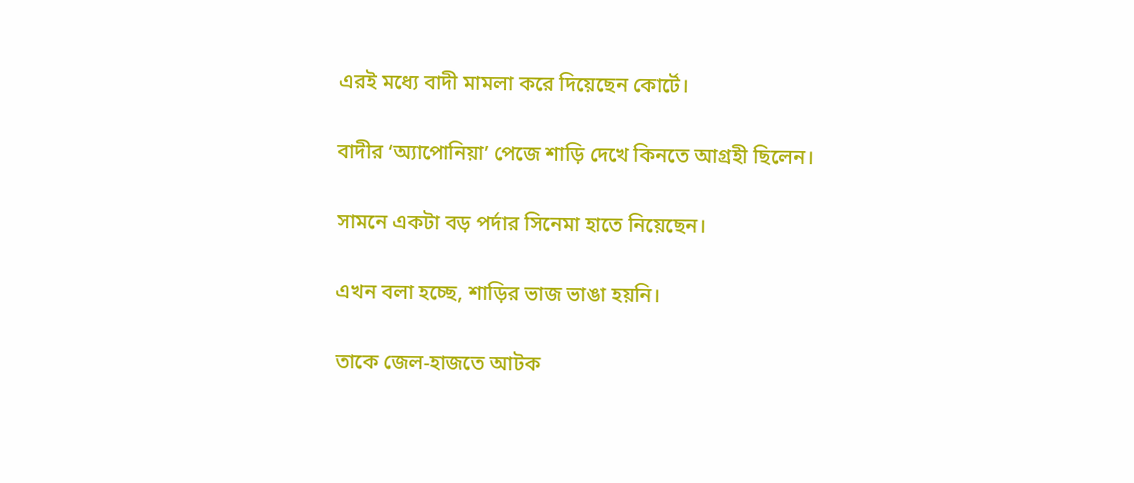এরই মধ্যে বাদী মামলা করে দিয়েছেন কোর্টে।

বাদীর ‘অ্যাপোনিয়া’ পেজে শাড়ি দেখে কিনতে আগ্রহী ছিলেন।

সামনে একটা বড় পর্দার সিনেমা হাতে নিয়েছেন।

এখন বলা হচ্ছে, শাড়ির ভাজ ভাঙা হয়নি।

তাকে জেল-হাজতে আটক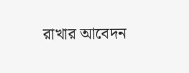রাখার আবেদন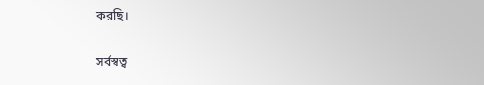করছি।

সর্বস্বত্ব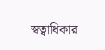স্বত্বাধিকার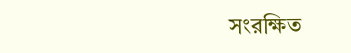সংরক্ষিত